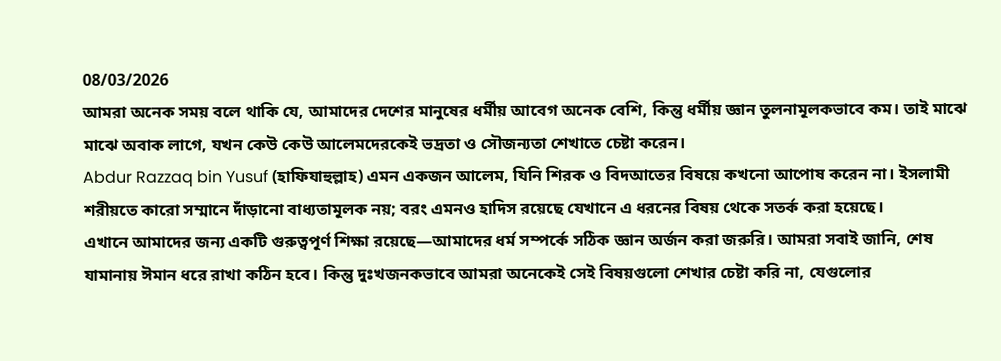08/03/2026
আমরা অনেক সময় বলে থাকি যে, আমাদের দেশের মানুষের ধর্মীয় আবেগ অনেক বেশি, কিন্তু ধর্মীয় জ্ঞান তুলনামূলকভাবে কম। তাই মাঝে মাঝে অবাক লাগে, যখন কেউ কেউ আলেমদেরকেই ভদ্রতা ও সৌজন্যতা শেখাতে চেষ্টা করেন।
Abdur Razzaq bin Yusuf (হাফিযাহুল্লাহ) এমন একজন আলেম, যিনি শিরক ও বিদআতের বিষয়ে কখনো আপোষ করেন না। ইসলামী শরীয়তে কারো সম্মানে দাঁড়ানো বাধ্যতামূলক নয়; বরং এমনও হাদিস রয়েছে যেখানে এ ধরনের বিষয় থেকে সতর্ক করা হয়েছে।
এখানে আমাদের জন্য একটি গুরুত্বপূর্ণ শিক্ষা রয়েছে—আমাদের ধর্ম সম্পর্কে সঠিক জ্ঞান অর্জন করা জরুরি। আমরা সবাই জানি, শেষ যামানায় ঈমান ধরে রাখা কঠিন হবে। কিন্তু দুঃখজনকভাবে আমরা অনেকেই সেই বিষয়গুলো শেখার চেষ্টা করি না, যেগুলোর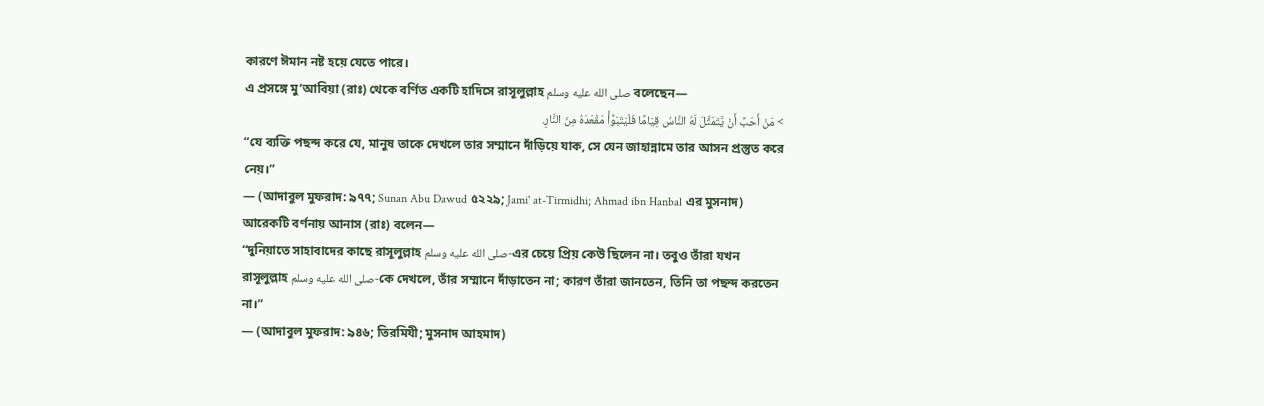কারণে ঈমান নষ্ট হয়ে যেতে পারে।
এ প্রসঙ্গে মু‘আবিয়া (রাঃ) থেকে বর্ণিত একটি হাদিসে রাসূলুল্লাহ صلى الله عليه وسلم বলেছেন—
> مَنْ أَحَبَّ أَنْ يَّتَمَثَّلَ لَهُ النَّاسُ قِيَامًا فَلْيَتَبَوَّأْ مَقْعَدَهُ مِنَ النَّارِ.
“যে ব্যক্তি পছন্দ করে যে, মানুষ তাকে দেখলে তার সম্মানে দাঁড়িয়ে যাক, সে যেন জাহান্নামে তার আসন প্রস্তুত করে নেয়।”
— (আদাবুল মুফরাদ: ৯৭৭; Sunan Abu Dawud ৫২২৯; Jami' at-Tirmidhi; Ahmad ibn Hanbal এর মুসনাদ)
আরেকটি বর্ণনায় আনাস (রাঃ) বলেন—
“দুনিয়াতে সাহাবাদের কাছে রাসূলুল্লাহ صلى الله عليه وسلم-এর চেয়ে প্রিয় কেউ ছিলেন না। তবুও তাঁরা যখন রাসূলুল্লাহ صلى الله عليه وسلم-কে দেখলে, তাঁর সম্মানে দাঁড়াতেন না; কারণ তাঁরা জানতেন, তিনি তা পছন্দ করতেন না।”
— (আদাবুল মুফরাদ: ৯৪৬; তিরমিযী; মুসনাদ আহমাদ)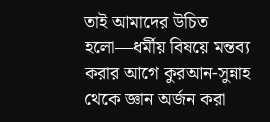তাই আমাদের উচিত হলো—ধর্মীয় বিষয়ে মন্তব্য করার আগে কুরআন-সুন্নাহ থেকে জ্ঞান অর্জন করা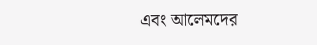এবং আলেমদের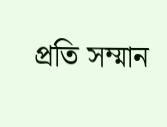প্রতি সম্মান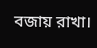বজায় রাখা।